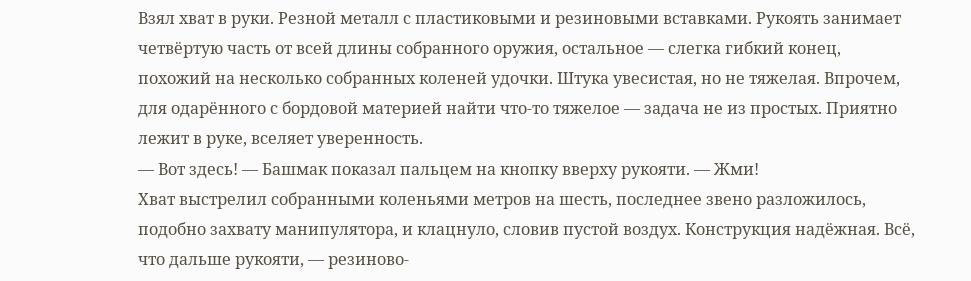Взял хват в руки. Резной металл с пластиковыми и резиновыми вставками. Рукоять занимает четвёртую часть от всей длины собранного оружия, остальное — слегка гибкий конец, похожий на несколько собранных коленей удочки. Штука увесистая, но не тяжелая. Впрочем, для одарённого с бордовой материей найти что-то тяжелое — задача не из простых. Приятно лежит в руке, вселяет уверенность.
— Вот здесь! — Башмак показал пальцем на кнопку вверху рукояти. — Жми!
Хват выстрелил собранными коленьями метров на шесть, последнее звено разложилось, подобно захвату манипулятора, и клацнуло, словив пустой воздух. Конструкция надёжная. Всё, что дальше рукояти, — резиново-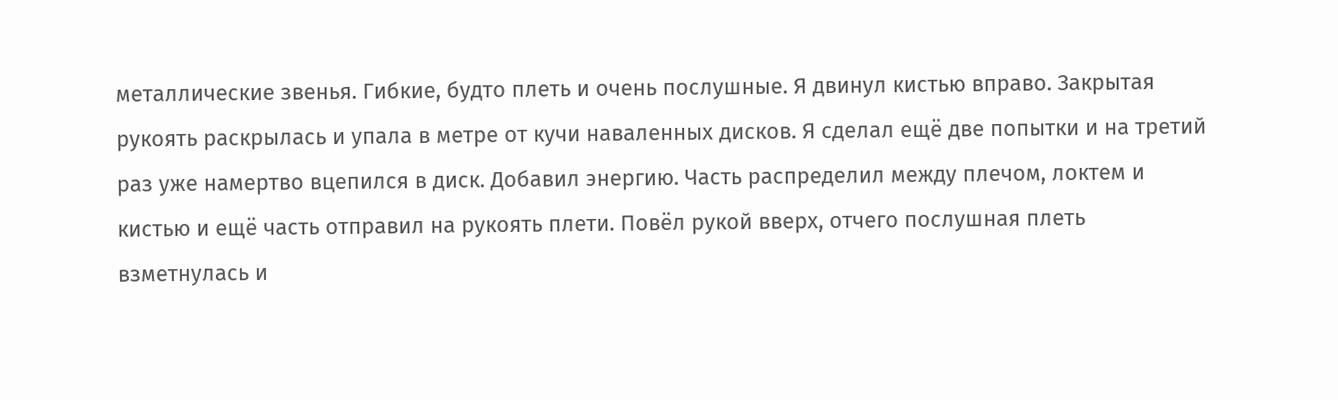металлические звенья. Гибкие, будто плеть и очень послушные. Я двинул кистью вправо. Закрытая рукоять раскрылась и упала в метре от кучи наваленных дисков. Я сделал ещё две попытки и на третий раз уже намертво вцепился в диск. Добавил энергию. Часть распределил между плечом, локтем и кистью и ещё часть отправил на рукоять плети. Повёл рукой вверх, отчего послушная плеть взметнулась и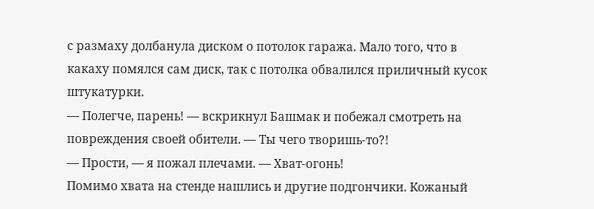с размаху долбанула диском о потолок гаража. Мало того, что в какаху помялся сам диск, так с потолка обвалился приличный кусок штукатурки.
— Полегче, парень! — вскрикнул Башмак и побежал смотреть на повреждения своей обители. — Ты чего творишь-то?!
— Прости, — я пожал плечами. — Хват-огонь!
Помимо хвата на стенде нашлись и другие подгончики. Кожаный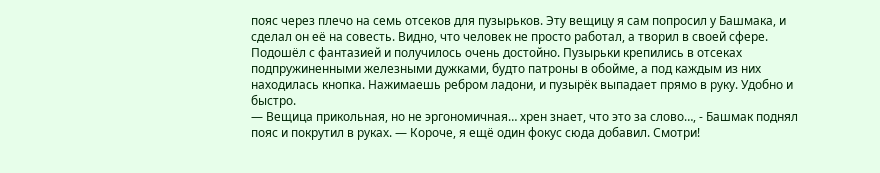пояс через плечо на семь отсеков для пузырьков. Эту вещицу я сам попросил у Башмака, и сделал он её на совесть. Видно, что человек не просто работал, а творил в своей сфере. Подошёл с фантазией и получилось очень достойно. Пузырьки крепились в отсеках подпружиненными железными дужками, будто патроны в обойме, а под каждым из них находилась кнопка. Нажимаешь ребром ладони, и пузырёк выпадает прямо в руку. Удобно и быстро.
— Вещица прикольная, но не эргономичная… хрен знает, что это за слово…, - Башмак поднял пояс и покрутил в руках. — Короче, я ещё один фокус сюда добавил. Смотри!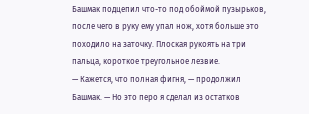Башмак подцепил что-то под обоймой пузырьков, после чего в руку ему упал нож, хотя больше это походило на заточку. Плоская рукоять на три пальца, короткое треугольное лезвие.
— Кажется, что полная фигня, — продолжил Башмак. — Но это перо я сделал из остатков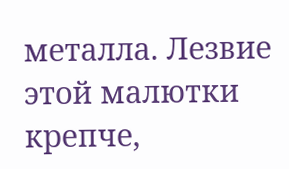металла. Лезвие этой малютки крепче,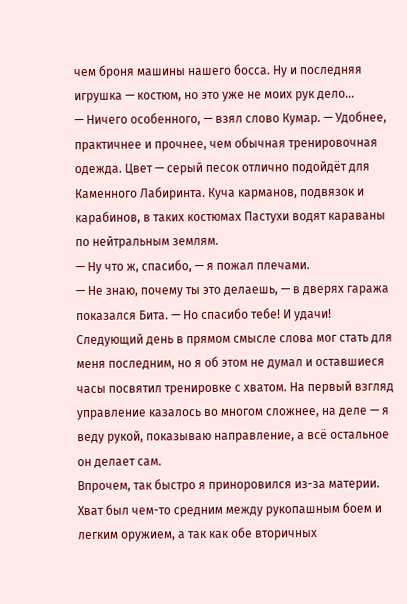чем броня машины нашего босса. Ну и последняя игрушка — костюм, но это уже не моих рук дело…
— Ничего особенного, — взял слово Кумар. — Удобнее, практичнее и прочнее, чем обычная тренировочная одежда. Цвет — серый песок отлично подойдёт для Каменного Лабиринта. Куча карманов, подвязок и карабинов, в таких костюмах Пастухи водят караваны по нейтральным землям.
— Ну что ж, спасибо, — я пожал плечами.
— Не знаю, почему ты это делаешь, — в дверях гаража показался Бита. — Но спасибо тебе! И удачи!
Следующий день в прямом смысле слова мог стать для меня последним, но я об этом не думал и оставшиеся часы посвятил тренировке с хватом. На первый взгляд управление казалось во многом сложнее, на деле — я веду рукой, показываю направление, а всё остальное он делает сам.
Впрочем, так быстро я приноровился из-за материи. Хват был чем-то средним между рукопашным боем и легким оружием, а так как обе вторичных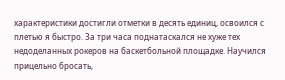характеристики достигли отметки в десять единиц, освоился с плетью я быстро. За три часа поднатаскался не хуже тех недоделанных рокеров на баскетбольной площадке. Научился прицельно бросать,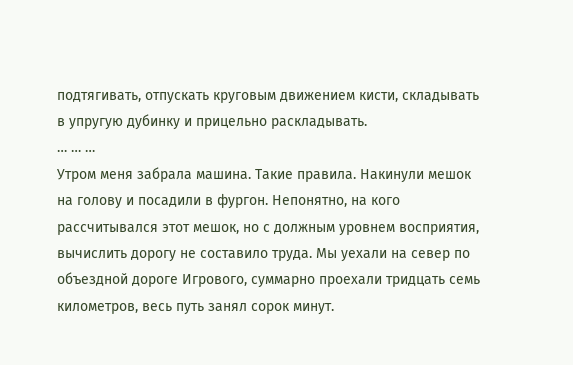подтягивать, отпускать круговым движением кисти, складывать в упругую дубинку и прицельно раскладывать.
… … …
Утром меня забрала машина. Такие правила. Накинули мешок на голову и посадили в фургон. Непонятно, на кого рассчитывался этот мешок, но с должным уровнем восприятия, вычислить дорогу не составило труда. Мы уехали на север по объездной дороге Игрового, суммарно проехали тридцать семь километров, весь путь занял сорок минут.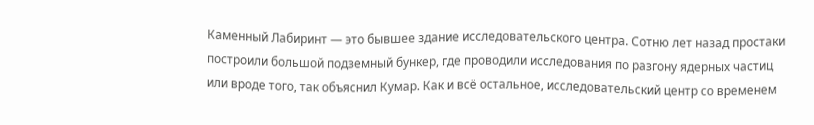Каменный Лабиринт — это бывшее здание исследовательского центра. Сотню лет назад простаки построили большой подземный бункер, где проводили исследования по разгону ядерных частиц или вроде того, так объяснил Кумар. Как и всё остальное, исследовательский центр со временем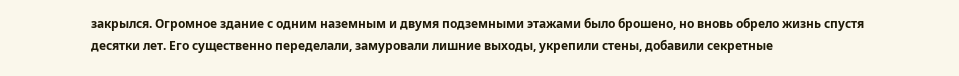закрылся. Огромное здание с одним наземным и двумя подземными этажами было брошено, но вновь обрело жизнь спустя десятки лет. Его существенно переделали, замуровали лишние выходы, укрепили стены, добавили секретные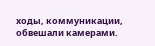ходы, коммуникации, обвешали камерами.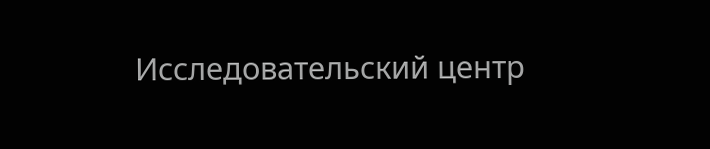Исследовательский центр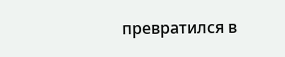превратился в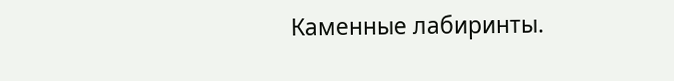Каменные лабиринты.